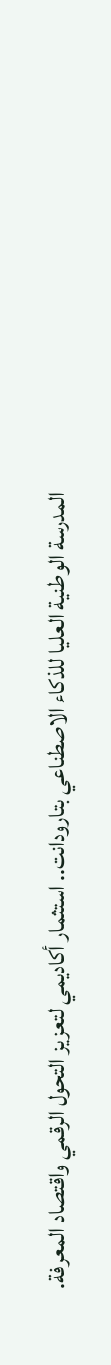المدرسة الوطنية العليا للذكاء الاصطناعي بتارودانت.. استثمار أكاديمي لتعزيز التحول الرقمي واقتصاد المعرفة.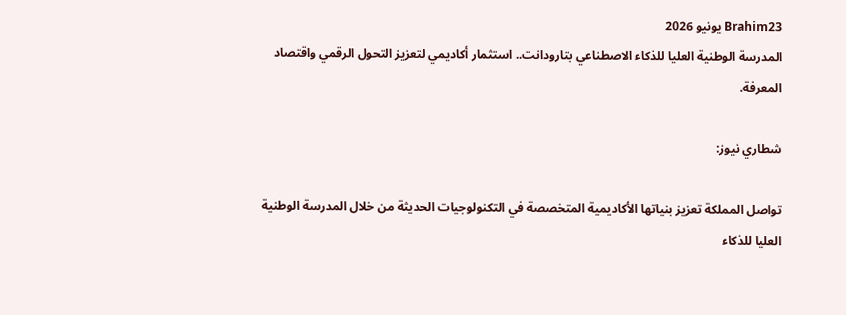Brahim23 يونيو 2026
المدرسة الوطنية العليا للذكاء الاصطناعي بتارودانت.. استثمار أكاديمي لتعزيز التحول الرقمي واقتصاد المعرفة.

شطاري نيوز:

تواصل المملكة تعزيز بنياتها الأكاديمية المتخصصة في التكنولوجيات الحديثة من خلال المدرسة الوطنية العليا للذكاء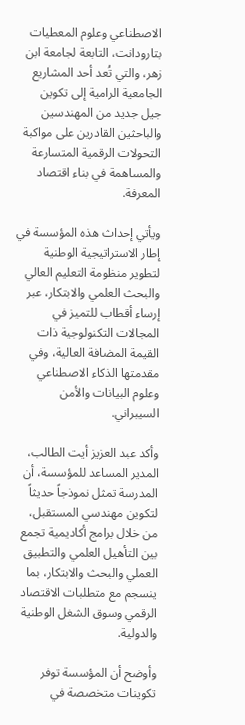الاصطناعي وعلوم المعطيات بتارودانت، التابعة لجامعة ابن زهر، والتي تُعد أحد المشاريع الجامعية الرامية إلى تكوين جيل جديد من المهندسين والباحثين القادرين على مواكبة التحولات الرقمية المتسارعة والمساهمة في بناء اقتصاد المعرفة.

ويأتي إحداث هذه المؤسسة في إطار الاستراتيجية الوطنية لتطوير منظومة التعليم العالي والبحث العلمي والابتكار، عبر إرساء أقطاب للتميز في المجالات التكنولوجية ذات القيمة المضافة العالية، وفي مقدمتها الذكاء الاصطناعي وعلوم البيانات والأمن السيبراني.

وأكد عبد العزيز أيت الطالب، المدير المساعد للمؤسسة، أن المدرسة تمثل نموذجاً حديثاً لتكوين مهندسي المستقبل، من خلال برامج أكاديمية تجمع بين التأهيل العلمي والتطبيق العملي والبحث والابتكار، بما ينسجم مع متطلبات الاقتصاد الرقمي وسوق الشغل الوطنية والدولية.

وأوضح أن المؤسسة توفر تكوينات متخصصة في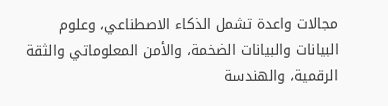مجالات واعدة تشمل الذكاء الاصطناعي، وعلوم البيانات والبيانات الضخمة، والأمن المعلوماتي والثقة الرقمية، والهندسة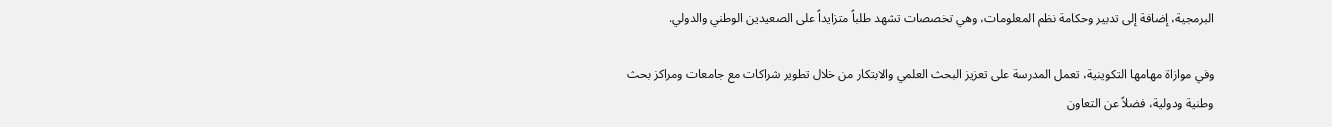البرمجية، إضافة إلى تدبير وحكامة نظم المعلومات، وهي تخصصات تشهد طلباً متزايداً على الصعيدين الوطني والدولي.

وفي موازاة مهامها التكوينية، تعمل المدرسة على تعزيز البحث العلمي والابتكار من خلال تطوير شراكات مع جامعات ومراكز بحث وطنية ودولية، فضلاً عن التعاون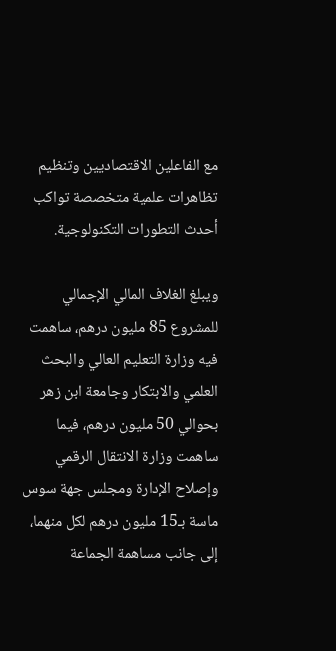مع الفاعلين الاقتصاديين وتنظيم تظاهرات علمية متخصصة تواكب أحدث التطورات التكنولوجية.

ويبلغ الغلاف المالي الإجمالي للمشروع 85 مليون درهم، ساهمت فيه وزارة التعليم العالي والبحث العلمي والابتكار وجامعة ابن زهر بحوالي 50 مليون درهم، فيما ساهمت وزارة الانتقال الرقمي وإصلاح الإدارة ومجلس جهة سوس ماسة بـ15 مليون درهم لكل منهما، إلى جانب مساهمة الجماعة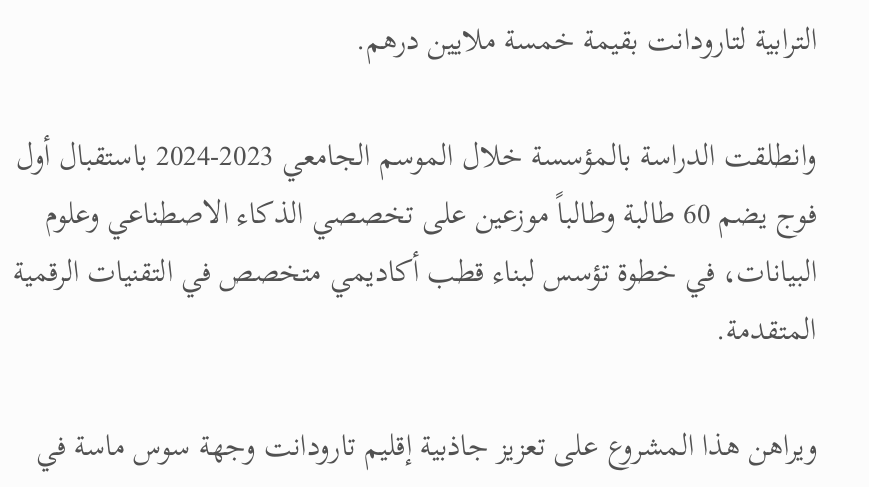الترابية لتارودانت بقيمة خمسة ملايين درهم.

وانطلقت الدراسة بالمؤسسة خلال الموسم الجامعي 2023-2024 باستقبال أول فوج يضم 60 طالبة وطالباً موزعين على تخصصي الذكاء الاصطناعي وعلوم البيانات، في خطوة تؤسس لبناء قطب أكاديمي متخصص في التقنيات الرقمية المتقدمة.

ويراهن هذا المشروع على تعزيز جاذبية إقليم تارودانت وجهة سوس ماسة في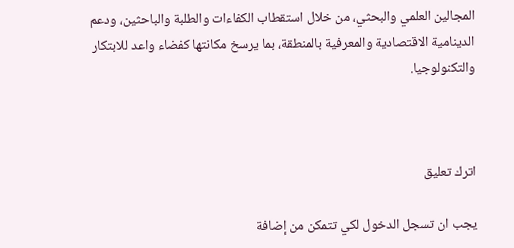المجالين العلمي والبحثي، من خلال استقطاب الكفاءات والطلبة والباحثين، ودعم الدينامية الاقتصادية والمعرفية بالمنطقة، بما يرسخ مكانتها كفضاء واعد للابتكار والتكنولوجيا.



اترك تعليق

يجب ان تسجل الدخول لكي تتمكن من إضافة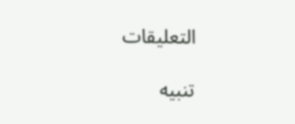التعليقات

تنبيه